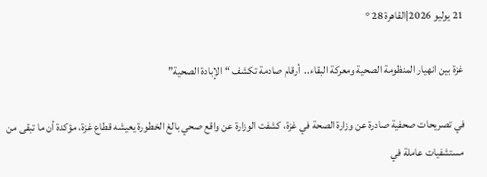21 يوليو 2026|القاهرة 28 °

غزة بين انهيار المنظومة الصحية ومعركة البقاء..  أرقام صادمة تكشف “الإبادة الصحية”

في تصريحات صحفية صادرة عن وزارة الصحة في غزة، كشفت الوزارة عن واقع صحي بالغ الخطورة يعيشه قطاع غزة، مؤكدة أن ما تبقى من مستشفيات عاملة في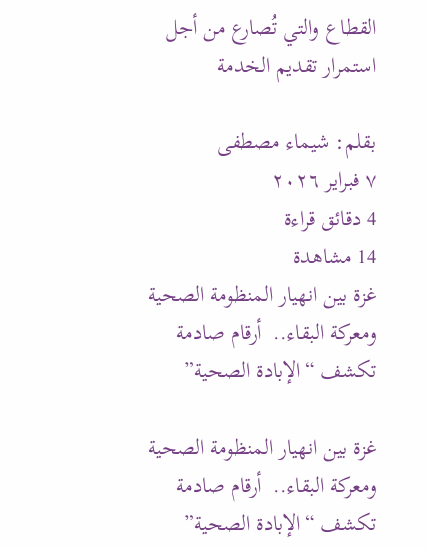القطاع والتي تُصارع من أجل استمرار تقديم الخدمة

بقلم: شيماء مصطفى
٧ فبراير ٢٠٢٦
4 دقائق قراءة
14 مشاهدة
غزة بين انهيار المنظومة الصحية ومعركة البقاء..  أرقام صادمة تكشف “الإبادة الصحية”

غزة بين انهيار المنظومة الصحية ومعركة البقاء..  أرقام صادمة تكشف “الإبادة الصحية”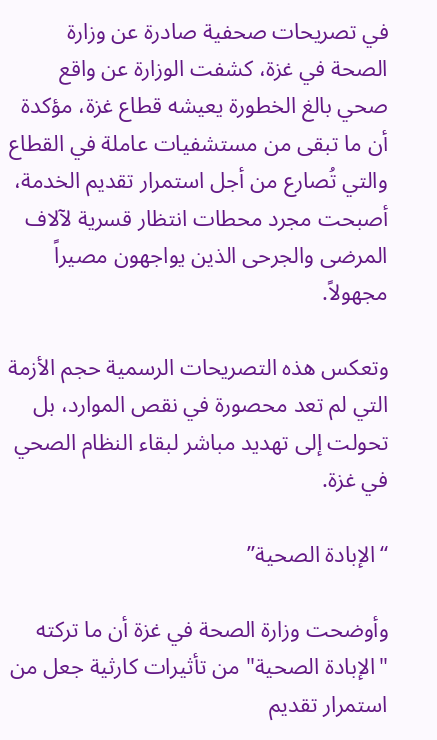في تصريحات صحفية صادرة عن وزارة الصحة في غزة، كشفت الوزارة عن واقع صحي بالغ الخطورة يعيشه قطاع غزة، مؤكدة أن ما تبقى من مستشفيات عاملة في القطاع والتي تُصارع من أجل استمرار تقديم الخدمة، أصبحت مجرد محطات انتظار قسرية لآلاف المرضى والجرحى الذين يواجهون مصيراً مجهولاً.

وتعكس هذه التصريحات الرسمية حجم الأزمة التي لم تعد محصورة في نقص الموارد، بل تحولت إلى تهديد مباشر لبقاء النظام الصحي في غزة.

“الإبادة الصحية”

وأوضحت وزارة الصحة في غزة أن ما تركته "الإبادة الصحية" من تأثيرات كارثية جعل من استمرار تقديم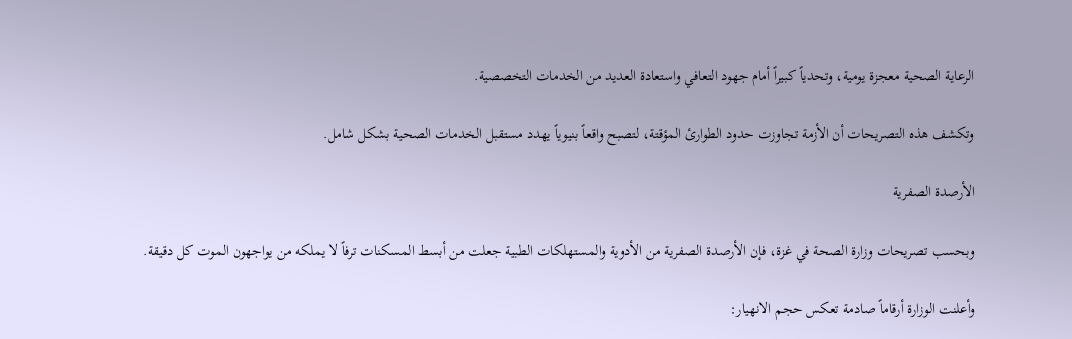الرعاية الصحية معجزة يومية، وتحدياً كبيراً أمام جهود التعافي واستعادة العديد من الخدمات التخصصية.

وتكشف هذه التصريحات أن الأزمة تجاوزت حدود الطوارئ المؤقتة، لتصبح واقعاً بنيوياً يهدد مستقبل الخدمات الصحية بشكل شامل.

الأرصدة الصفرية

وبحسب تصريحات وزارة الصحة في غزة، فإن الأرصدة الصفرية من الأدوية والمستهلكات الطبية جعلت من أبسط المسكنات ترفاً لا يملكه من يواجهون الموت كل دقيقة.

وأعلنت الوزارة أرقاماً صادمة تعكس حجم الانهيار: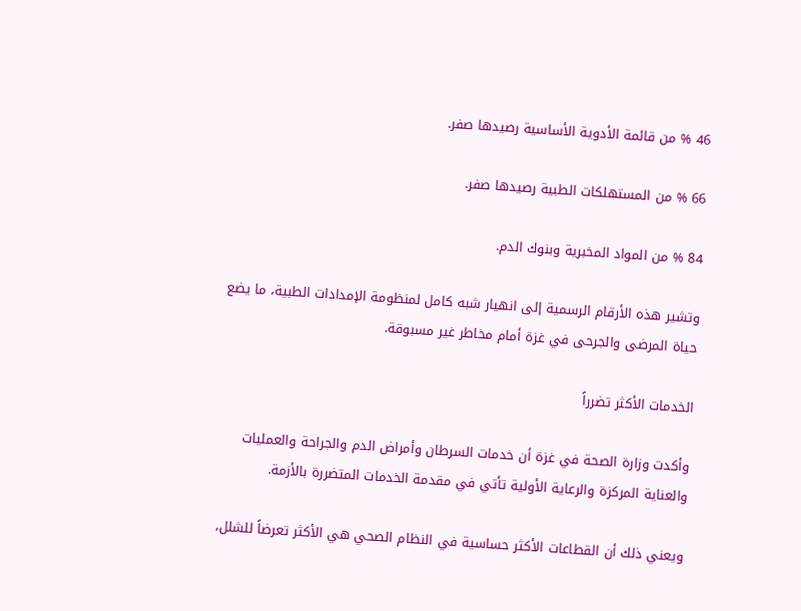46 % من قائمة الأدوية الأساسية رصيدها صفر.

66 % من المستهلكات الطبية رصيدها صفر.

84 % من المواد المخبرية وبنوك الدم.

وتشير هذه الأرقام الرسمية إلى انهيار شبه كامل لمنظومة الإمدادات الطبية، ما يضع حياة المرضى والجرحى في غزة أمام مخاطر غير مسبوقة.

الخدمات الأكثر تضرراً

وأكدت وزارة الصحة في غزة أن خدمات السرطان وأمراض الدم والجراحة والعمليات والعناية المركزة والرعاية الأولية تأتي في مقدمة الخدمات المتضررة بالأزمة.

ويعني ذلك أن القطاعات الأكثر حساسية في النظام الصحي هي الأكثر تعرضاً للشلل،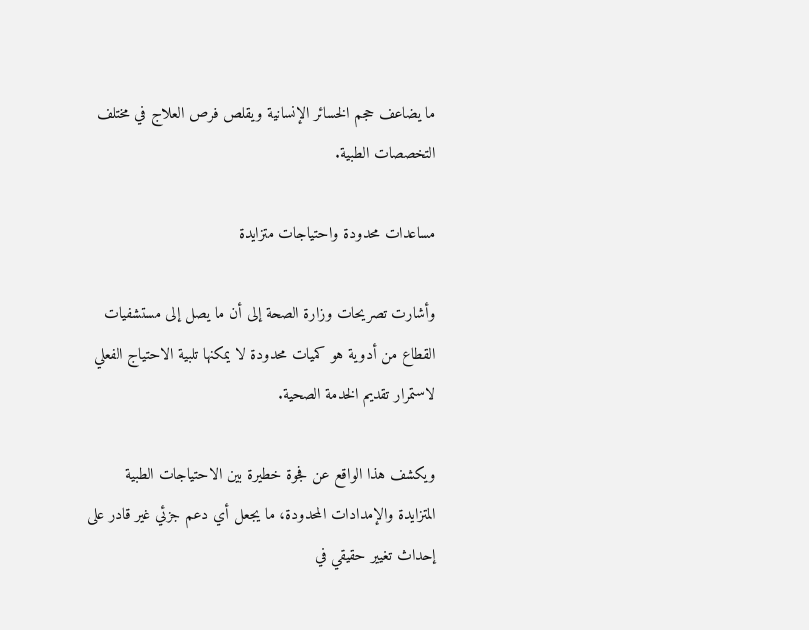ما يضاعف حجم الخسائر الإنسانية ويقلص فرص العلاج في مختلف التخصصات الطبية.

مساعدات محدودة واحتياجات متزايدة

وأشارت تصريحات وزارة الصحة إلى أن ما يصل إلى مستشفيات القطاع من أدوية هو كميات محدودة لا يمكنها تلبية الاحتياج الفعلي لاستمرار تقديم الخدمة الصحية.

ويكشف هذا الواقع عن فجوة خطيرة بين الاحتياجات الطبية المتزايدة والإمدادات المحدودة، ما يجعل أي دعم جزئي غير قادر على إحداث تغيير حقيقي في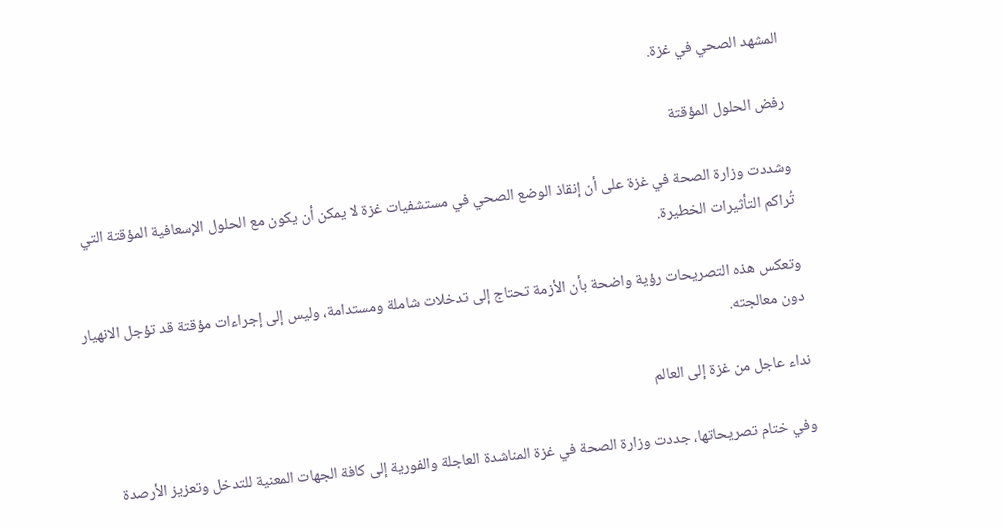المشهد الصحي في غزة.

رفض الحلول المؤقتة

وشددت وزارة الصحة في غزة على أن إنقاذ الوضع الصحي في مستشفيات غزة لا يمكن أن يكون مع الحلول الإسعافية المؤقتة التي تُراكم التأثيرات الخطيرة.

وتعكس هذه التصريحات رؤية واضحة بأن الأزمة تحتاج إلى تدخلات شاملة ومستدامة، وليس إلى إجراءات مؤقتة قد تؤجل الانهيار دون معالجته.

نداء عاجل من غزة إلى العالم

وفي ختام تصريحاتها، جددت وزارة الصحة في غزة المناشدة العاجلة والفورية إلى كافة الجهات المعنية للتدخل وتعزيز الأرصدة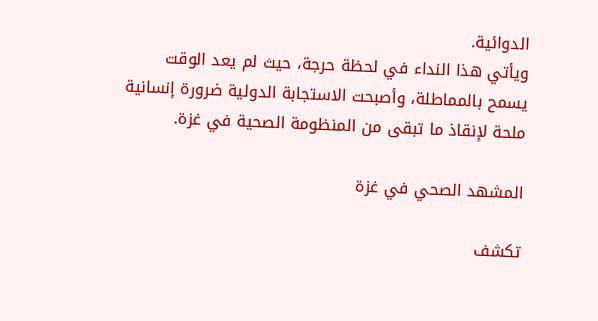الدوائية.
ويأتي هذا النداء في لحظة حرجة، حيث لم يعد الوقت يسمح بالمماطلة، وأصبحت الاستجابة الدولية ضرورة إنسانية ملحة لإنقاذ ما تبقى من المنظومة الصحية في غزة.

المشهد الصحي في غزة

تكشف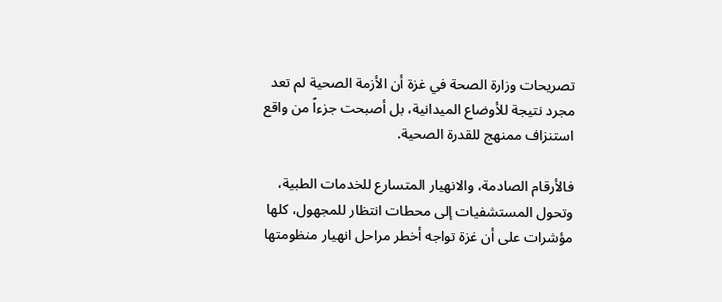تصريحات وزارة الصحة في غزة أن الأزمة الصحية لم تعد مجرد نتيجة للأوضاع الميدانية، بل أصبحت جزءاً من واقع استنزاف ممنهج للقدرة الصحية.

فالأرقام الصادمة، والانهيار المتسارع للخدمات الطبية، وتحول المستشفيات إلى محطات انتظار للمجهول، كلها مؤشرات على أن غزة تواجه أخطر مراحل انهيار منظومتها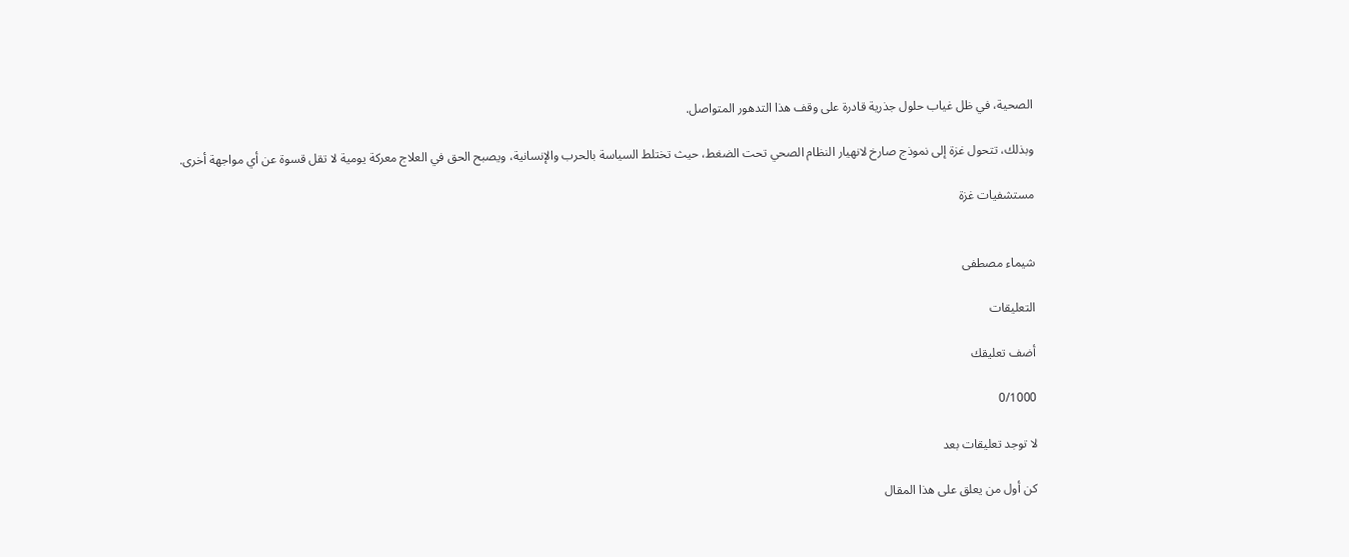الصحية، في ظل غياب حلول جذرية قادرة على وقف هذا التدهور المتواصل.

وبذلك، تتحول غزة إلى نموذج صارخ لانهيار النظام الصحي تحت الضغط، حيث تختلط السياسة بالحرب والإنسانية، ويصبح الحق في العلاج معركة يومية لا تقل قسوة عن أي مواجهة أخرى.

مستشفيات غزة


شيماء مصطفى

التعليقات

أضف تعليقك

0/1000

لا توجد تعليقات بعد

كن أول من يعلق على هذا المقال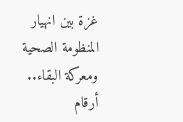غزة بين انهيار المنظومة الصحية ومعركة البقاء..  أرقام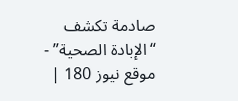صادمة تكشف “الإبادة الصحية” - موقع نيوز 180 |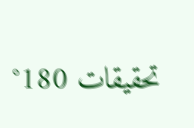تحقيقات 180°